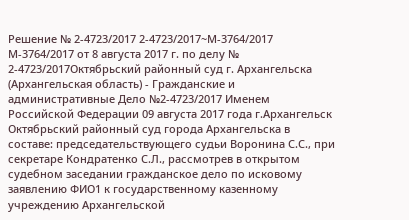Решение № 2-4723/2017 2-4723/2017~М-3764/2017 М-3764/2017 от 8 августа 2017 г. по делу № 2-4723/2017Октябрьский районный суд г. Архангельска (Архангельская область) - Гражданские и административные Дело №2-4723/2017 Именем Российской Федерации 09 августа 2017 года г.Архангельск Октябрьский районный суд города Архангельска в составе: председательствующего судьи Воронина С.С., при секретаре Кондратенко С.Л., рассмотрев в открытом судебном заседании гражданское дело по исковому заявлению ФИО1 к государственному казенному учреждению Архангельской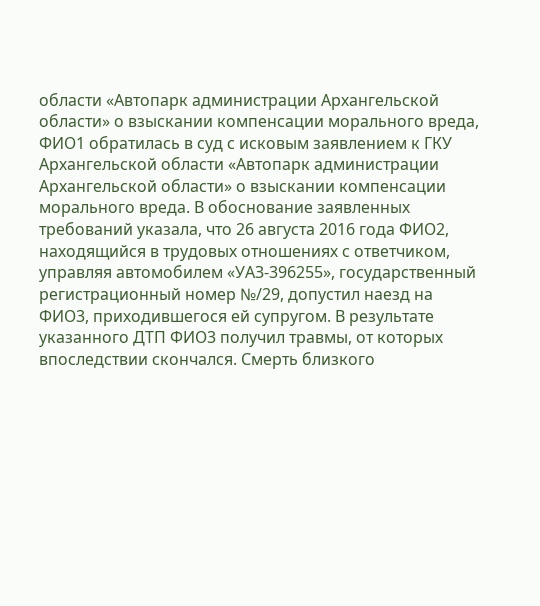области «Автопарк администрации Архангельской области» о взыскании компенсации морального вреда, ФИО1 обратилась в суд с исковым заявлением к ГКУ Архангельской области «Автопарк администрации Архангельской области» о взыскании компенсации морального вреда. В обоснование заявленных требований указала, что 26 августа 2016 года ФИО2, находящийся в трудовых отношениях с ответчиком, управляя автомобилем «УАЗ-396255», государственный регистрационный номер №/29, допустил наезд на ФИО3, приходившегося ей супругом. В результате указанного ДТП ФИО3 получил травмы, от которых впоследствии скончался. Смерть близкого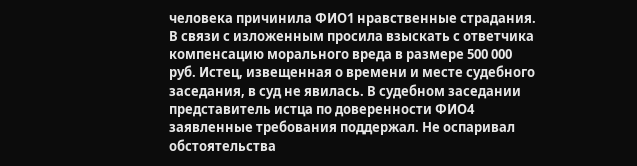человека причинила ФИО1 нравственные страдания. В связи с изложенным просила взыскать с ответчика компенсацию морального вреда в размере 500 000 руб. Истец, извещенная о времени и месте судебного заседания, в суд не явилась. В судебном заседании представитель истца по доверенности ФИО4 заявленные требования поддержал. Не оспаривал обстоятельства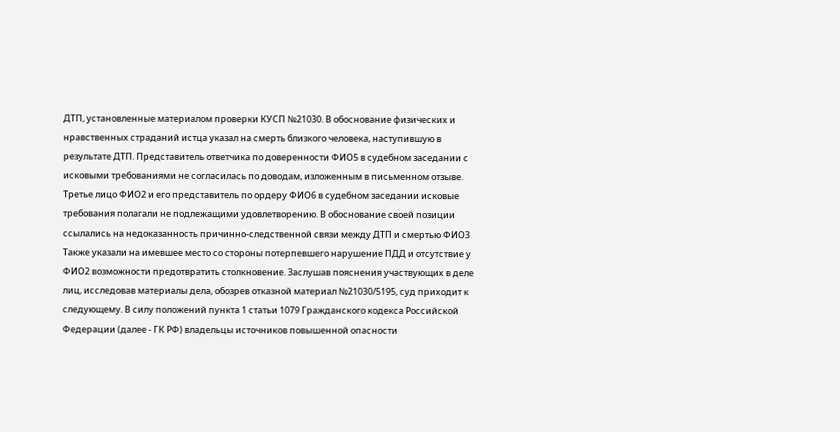ДТП, установленные материалом проверки КУСП №21030. В обоснование физических и нравственных страданий истца указал на смерть близкого человека, наступившую в результате ДТП. Представитель ответчика по доверенности ФИО5 в судебном заседании с исковыми требованиями не согласилась по доводам, изложенным в письменном отзыве. Третье лицо ФИО2 и его представитель по ордеру ФИО6 в судебном заседании исковые требования полагали не подлежащими удовлетворению. В обоснование своей позиции ссылались на недоказанность причинно-следственной связи между ДТП и смертью ФИО3 Также указали на имевшее место со стороны потерпевшего нарушение ПДД и отсутствие у ФИО2 возможности предотвратить столкновение. Заслушав пояснения участвующих в деле лиц, исследовав материалы дела, обозрев отказной материал №21030/5195, суд приходит к следующему. В силу положений пункта 1 статьи 1079 Гражданского кодекса Российской Федерации (далее - ГК РФ) владельцы источников повышенной опасности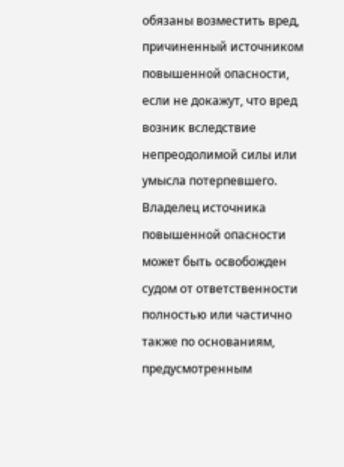обязаны возместить вред, причиненный источником повышенной опасности, если не докажут, что вред возник вследствие непреодолимой силы или умысла потерпевшего. Владелец источника повышенной опасности может быть освобожден судом от ответственности полностью или частично также по основаниям, предусмотренным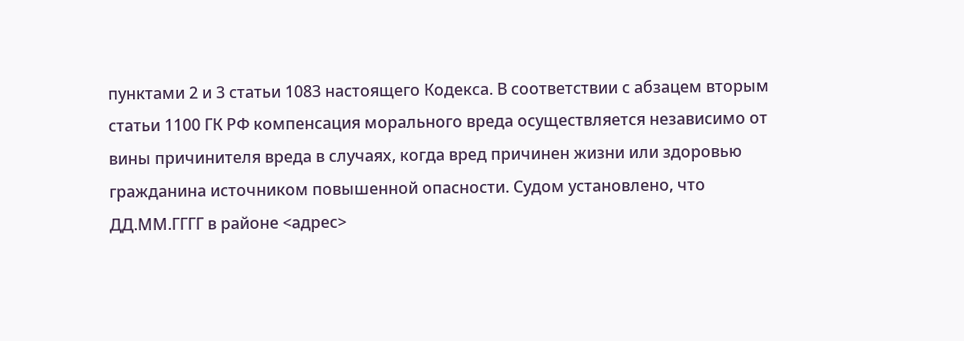пунктами 2 и 3 статьи 1083 настоящего Кодекса. В соответствии с абзацем вторым статьи 1100 ГК РФ компенсация морального вреда осуществляется независимо от вины причинителя вреда в случаях, когда вред причинен жизни или здоровью гражданина источником повышенной опасности. Судом установлено, что ДД.ММ.ГГГГ в районе <адрес>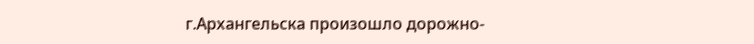г.Архангельска произошло дорожно-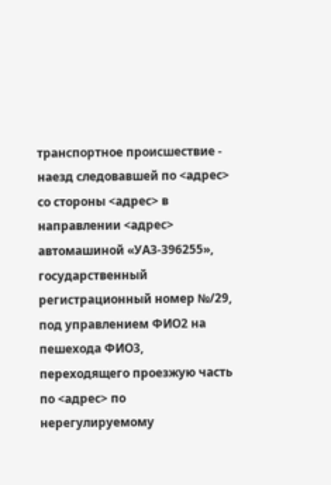транспортное происшествие - наезд следовавшей по <адрес> со стороны <адрес> в направлении <адрес> автомашиной «УАЗ-396255», государственный регистрационный номер №/29, под управлением ФИО2 на пешехода ФИО3, переходящего проезжую часть по <адрес> по нерегулируемому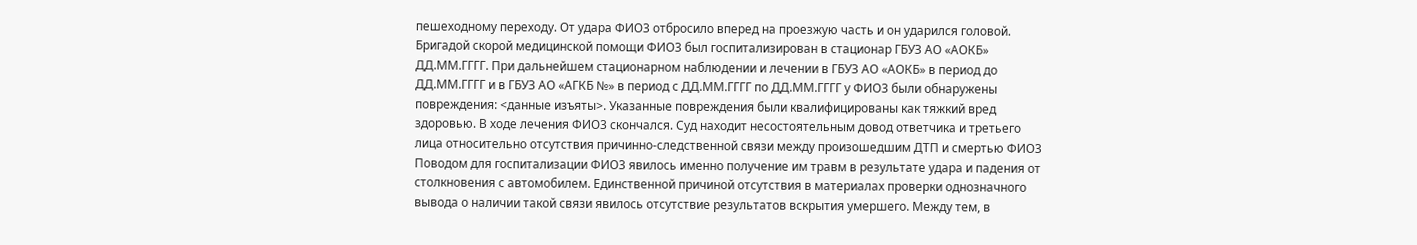пешеходному переходу. От удара ФИО3 отбросило вперед на проезжую часть и он ударился головой. Бригадой скорой медицинской помощи ФИО3 был госпитализирован в стационар ГБУЗ АО «АОКБ» ДД.ММ.ГГГГ. При дальнейшем стационарном наблюдении и лечении в ГБУЗ АО «АОКБ» в период до ДД.ММ.ГГГГ и в ГБУЗ АО «АГКБ №» в период с ДД.ММ.ГГГГ по ДД.ММ.ГГГГ у ФИО3 были обнаружены повреждения: <данные изъяты>. Указанные повреждения были квалифицированы как тяжкий вред здоровью. В ходе лечения ФИО3 скончался. Суд находит несостоятельным довод ответчика и третьего лица относительно отсутствия причинно-следственной связи между произошедшим ДТП и смертью ФИО3 Поводом для госпитализации ФИО3 явилось именно получение им травм в результате удара и падения от столкновения с автомобилем. Единственной причиной отсутствия в материалах проверки однозначного вывода о наличии такой связи явилось отсутствие результатов вскрытия умершего. Между тем, в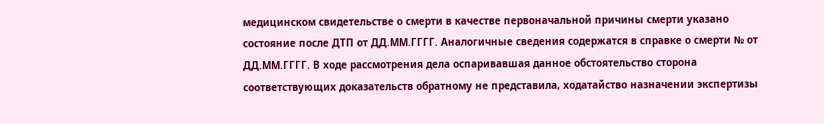медицинском свидетельстве о смерти в качестве первоначальной причины смерти указано состояние после ДТП от ДД.ММ.ГГГГ. Аналогичные сведения содержатся в справке о смерти № от ДД.ММ.ГГГГ. В ходе рассмотрения дела оспаривавшая данное обстоятельство сторона соответствующих доказательств обратному не представила, ходатайство назначении экспертизы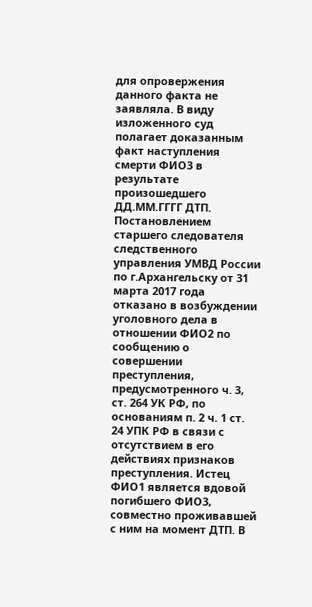для опровержения данного факта не заявляла. В виду изложенного суд полагает доказанным факт наступления смерти ФИО3 в результате произошедшего ДД.ММ.ГГГГ ДТП. Постановлением старшего следователя следственного управления УМВД России по г.Архангельску от 31 марта 2017 года отказано в возбуждении уголовного дела в отношении ФИО2 по сообщению о совершении преступления, предусмотренного ч. 3, ст. 264 УК РФ, по основаниям п. 2 ч. 1 ст. 24 УПК РФ в связи с отсутствием в его действиях признаков преступления. Истец ФИО1 является вдовой погибшего ФИО3, совместно проживавшей с ним на момент ДТП. В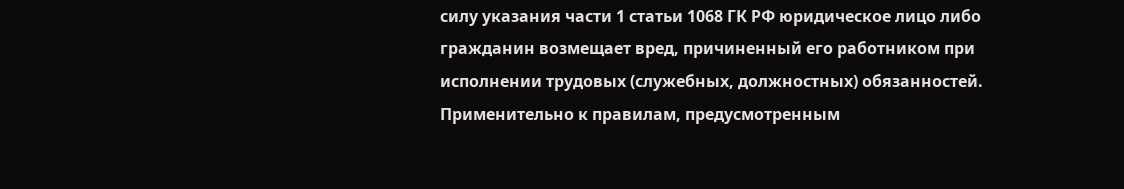силу указания части 1 статьи 1068 ГК РФ юридическое лицо либо гражданин возмещает вред, причиненный его работником при исполнении трудовых (служебных, должностных) обязанностей. Применительно к правилам, предусмотренным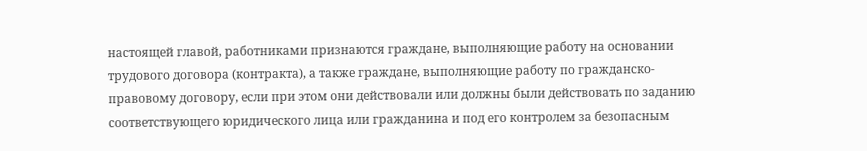настоящей главой, работниками признаются граждане, выполняющие работу на основании трудового договора (контракта), а также граждане, выполняющие работу по гражданско-правовому договору, если при этом они действовали или должны были действовать по заданию соответствующего юридического лица или гражданина и под его контролем за безопасным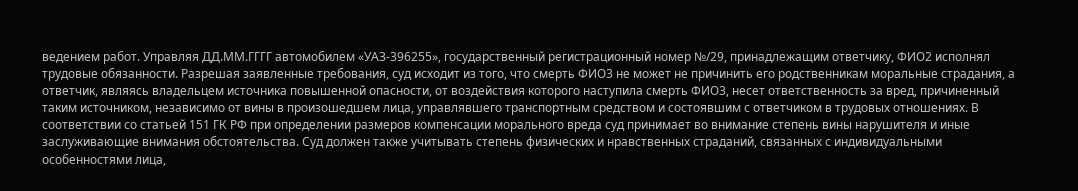ведением работ. Управляя ДД.ММ.ГГГГ автомобилем «УАЗ-396255», государственный регистрационный номер №/29, принадлежащим ответчику, ФИО2 исполнял трудовые обязанности. Разрешая заявленные требования, суд исходит из того, что смерть ФИО3 не может не причинить его родственникам моральные страдания, а ответчик, являясь владельцем источника повышенной опасности, от воздействия которого наступила смерть ФИО3, несет ответственность за вред, причиненный таким источником, независимо от вины в произошедшем лица, управлявшего транспортным средством и состоявшим с ответчиком в трудовых отношениях. В соответствии со статьей 151 ГК РФ при определении размеров компенсации морального вреда суд принимает во внимание степень вины нарушителя и иные заслуживающие внимания обстоятельства. Суд должен также учитывать степень физических и нравственных страданий, связанных с индивидуальными особенностями лица,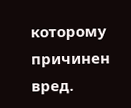которому причинен вред.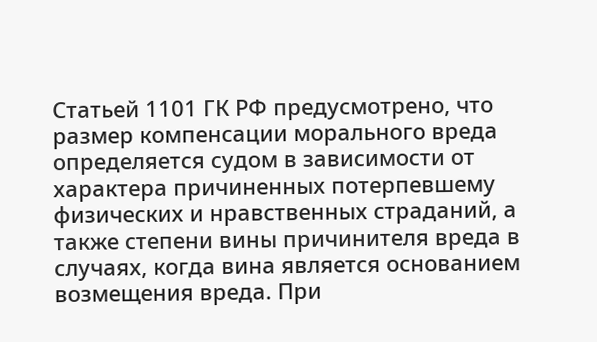Статьей 1101 ГК РФ предусмотрено, что размер компенсации морального вреда определяется судом в зависимости от характера причиненных потерпевшему физических и нравственных страданий, а также степени вины причинителя вреда в случаях, когда вина является основанием возмещения вреда. При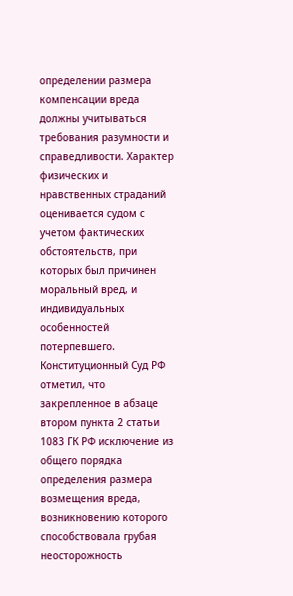определении размера компенсации вреда должны учитываться требования разумности и справедливости. Характер физических и нравственных страданий оценивается судом с учетом фактических обстоятельств, при которых был причинен моральный вред, и индивидуальных особенностей потерпевшего. Конституционный Суд РФ отметил, что закрепленное в абзаце втором пункта 2 статьи 1083 ГК РФ исключение из общего порядка определения размера возмещения вреда, возникновению которого способствовала грубая неосторожность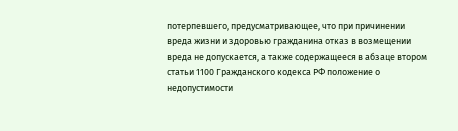потерпевшего, предусматривающее, что при причинении вреда жизни и здоровью гражданина отказ в возмещении вреда не допускается, а также содержащееся в абзаце втором статьи 1100 Гражданского кодекса РФ положение о недопустимости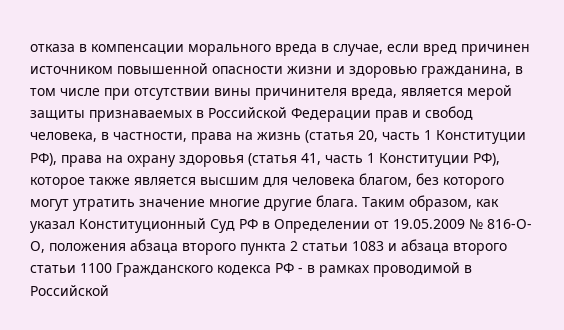отказа в компенсации морального вреда в случае, если вред причинен источником повышенной опасности жизни и здоровью гражданина, в том числе при отсутствии вины причинителя вреда, является мерой защиты признаваемых в Российской Федерации прав и свобод человека, в частности, права на жизнь (статья 20, часть 1 Конституции РФ), права на охрану здоровья (статья 41, часть 1 Конституции РФ), которое также является высшим для человека благом, без которого могут утратить значение многие другие блага. Таким образом, как указал Конституционный Суд РФ в Определении от 19.05.2009 № 816-О-О, положения абзаца второго пункта 2 статьи 1083 и абзаца второго статьи 1100 Гражданского кодекса РФ - в рамках проводимой в Российской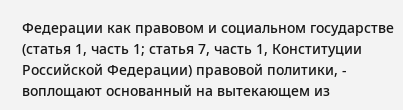Федерации как правовом и социальном государстве (статья 1, часть 1; статья 7, часть 1, Конституции Российской Федерации) правовой политики, - воплощают основанный на вытекающем из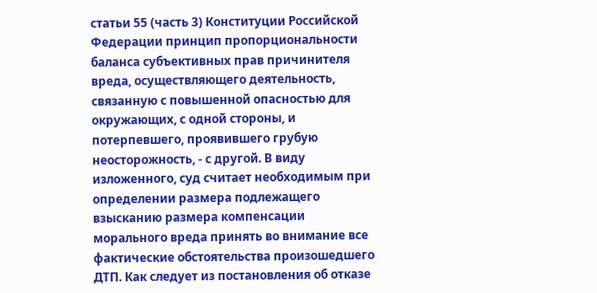статьи 55 (часть 3) Конституции Российской Федерации принцип пропорциональности баланса субъективных прав причинителя вреда, осуществляющего деятельность, связанную с повышенной опасностью для окружающих, с одной стороны, и потерпевшего, проявившего грубую неосторожность, - с другой. В виду изложенного, суд считает необходимым при определении размера подлежащего взысканию размера компенсации морального вреда принять во внимание все фактические обстоятельства произошедшего ДТП. Как следует из постановления об отказе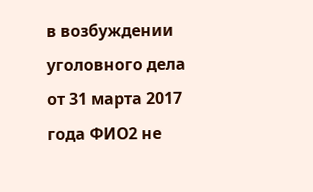в возбуждении уголовного дела от 31 марта 2017 года ФИО2 не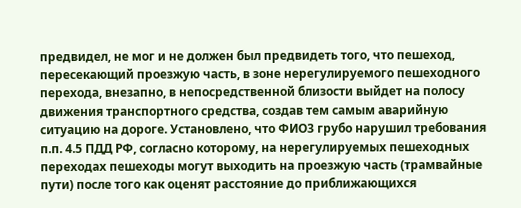предвидел, не мог и не должен был предвидеть того, что пешеход, пересекающий проезжую часть, в зоне нерегулируемого пешеходного перехода, внезапно, в непосредственной близости выйдет на полосу движения транспортного средства, создав тем самым аварийную ситуацию на дороге. Установлено, что ФИО3 грубо нарушил требования п.п. 4.5 ПДД РФ, согласно которому, на нерегулируемых пешеходных переходах пешеходы могут выходить на проезжую часть (трамвайные пути) после того как оценят расстояние до приближающихся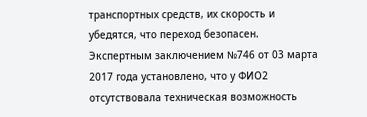транспортных средств, их скорость и убедятся, что переход безопасен. Экспертным заключением №746 от 03 марта 2017 года установлено, что у ФИО2 отсутствовала техническая возможность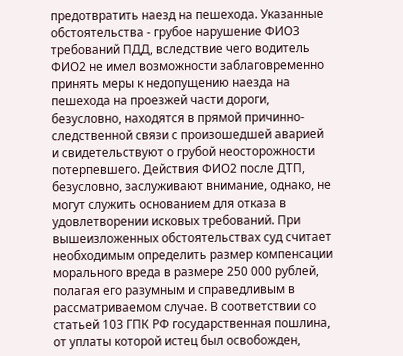предотвратить наезд на пешехода. Указанные обстоятельства - грубое нарушение ФИО3 требований ПДД, вследствие чего водитель ФИО2 не имел возможности заблаговременно принять меры к недопущению наезда на пешехода на проезжей части дороги, безусловно, находятся в прямой причинно-следственной связи с произошедшей аварией и свидетельствуют о грубой неосторожности потерпевшего. Действия ФИО2 после ДТП, безусловно, заслуживают внимание, однако, не могут служить основанием для отказа в удовлетворении исковых требований. При вышеизложенных обстоятельствах суд считает необходимым определить размер компенсации морального вреда в размере 250 000 рублей, полагая его разумным и справедливым в рассматриваемом случае. В соответствии со статьей 103 ГПК РФ государственная пошлина, от уплаты которой истец был освобожден,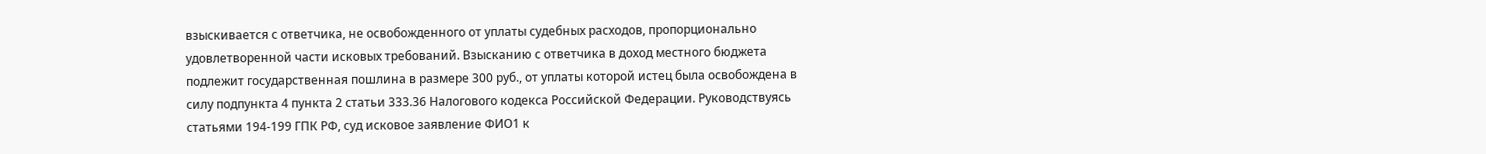взыскивается с ответчика, не освобожденного от уплаты судебных расходов, пропорционально удовлетворенной части исковых требований. Взысканию с ответчика в доход местного бюджета подлежит государственная пошлина в размере 300 руб., от уплаты которой истец была освобождена в силу подпункта 4 пункта 2 статьи 333.36 Налогового кодекса Российской Федерации. Руководствуясь статьями 194-199 ГПК РФ, суд исковое заявление ФИО1 к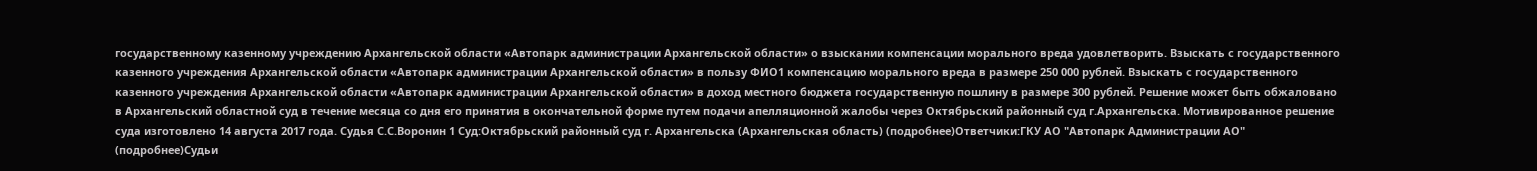государственному казенному учреждению Архангельской области «Автопарк администрации Архангельской области» о взыскании компенсации морального вреда удовлетворить. Взыскать с государственного казенного учреждения Архангельской области «Автопарк администрации Архангельской области» в пользу ФИО1 компенсацию морального вреда в размере 250 000 рублей. Взыскать с государственного казенного учреждения Архангельской области «Автопарк администрации Архангельской области» в доход местного бюджета государственную пошлину в размере 300 рублей. Решение может быть обжаловано в Архангельский областной суд в течение месяца со дня его принятия в окончательной форме путем подачи апелляционной жалобы через Октябрьский районный суд г.Архангельска. Мотивированное решение суда изготовлено 14 августа 2017 года. Судья С.С.Воронин 1 Суд:Октябрьский районный суд г. Архангельска (Архангельская область) (подробнее)Ответчики:ГКУ АО "Автопарк Администрации АО" (подробнее)Судьи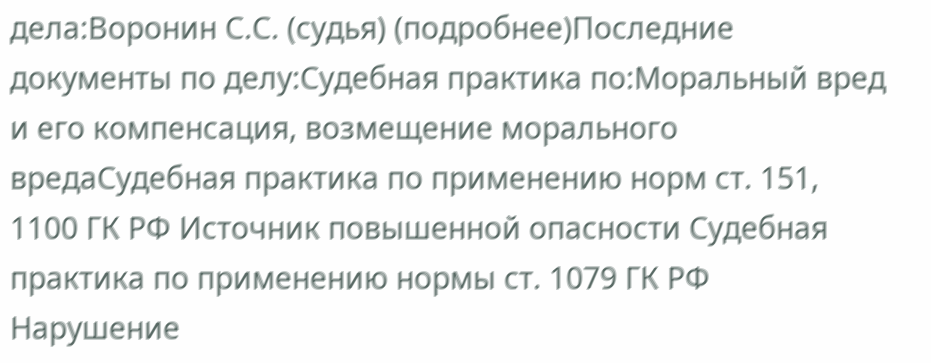дела:Воронин С.С. (судья) (подробнее)Последние документы по делу:Судебная практика по:Моральный вред и его компенсация, возмещение морального вредаСудебная практика по применению норм ст. 151, 1100 ГК РФ Источник повышенной опасности Судебная практика по применению нормы ст. 1079 ГК РФ Нарушение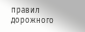правил дорожного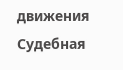движения Судебная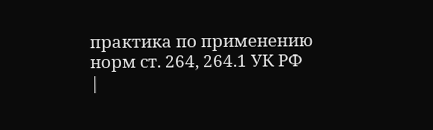практика по применению норм ст. 264, 264.1 УК РФ |